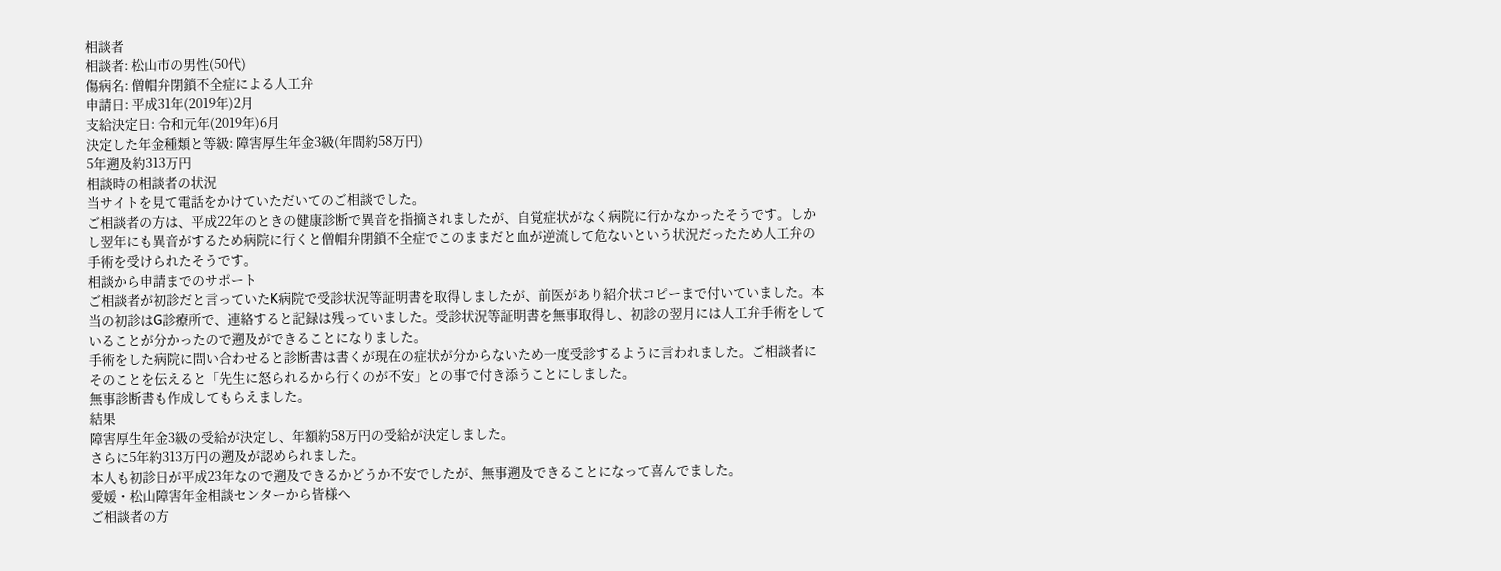相談者
相談者: 松山市の男性(50代)
傷病名: 僧帽弁閉鎖不全症による人工弁
申請日: 平成31年(2019年)2月
支給決定日: 令和元年(2019年)6月
決定した年金種類と等級: 障害厚生年金3級(年間約58万円)
5年遡及約313万円
相談時の相談者の状況
当サイトを見て電話をかけていただいてのご相談でした。
ご相談者の方は、平成22年のときの健康診断で異音を指摘されましたが、自覚症状がなく病院に行かなかったそうです。しかし翌年にも異音がするため病院に行くと僧帽弁閉鎖不全症でこのままだと血が逆流して危ないという状況だったため人工弁の手術を受けられたそうです。
相談から申請までのサポート
ご相談者が初診だと言っていたK病院で受診状況等証明書を取得しましたが、前医があり紹介状コピーまで付いていました。本当の初診はG診療所で、連絡すると記録は残っていました。受診状況等証明書を無事取得し、初診の翌月には人工弁手術をしていることが分かったので遡及ができることになりました。
手術をした病院に問い合わせると診断書は書くが現在の症状が分からないため一度受診するように言われました。ご相談者にそのことを伝えると「先生に怒られるから行くのが不安」との事で付き添うことにしました。
無事診断書も作成してもらえました。
結果
障害厚生年金3級の受給が決定し、年額約58万円の受給が決定しました。
さらに5年約313万円の遡及が認められました。
本人も初診日が平成23年なので遡及できるかどうか不安でしたが、無事遡及できることになって喜んでました。
愛媛・松山障害年金相談センターから皆様へ
ご相談者の方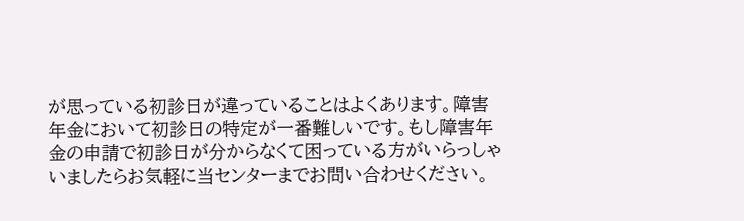が思っている初診日が違っていることはよくあります。障害年金において初診日の特定が一番難しいです。もし障害年金の申請で初診日が分からなくて困っている方がいらっしゃいましたらお気軽に当センターまでお問い合わせください。